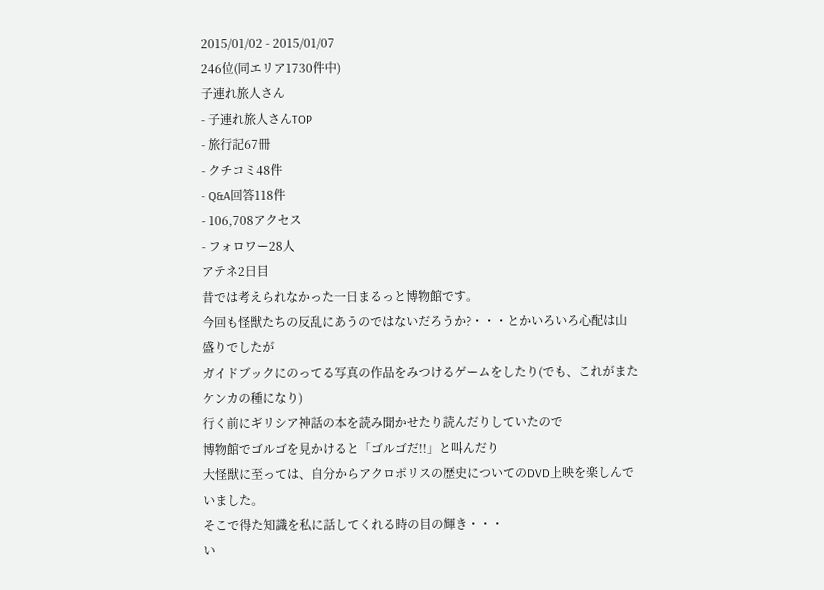2015/01/02 - 2015/01/07
246位(同エリア1730件中)
子連れ旅人さん
- 子連れ旅人さんTOP
- 旅行記67冊
- クチコミ48件
- Q&A回答118件
- 106,708アクセス
- フォロワー28人
アテネ2日目
昔では考えられなかった一日まるっと博物館です。
今回も怪獣たちの反乱にあうのではないだろうか?・・・とかいろいろ心配は山盛りでしたが
ガイドブックにのってる写真の作品をみつけるゲームをしたり(でも、これがまたケンカの種になり)
行く前にギリシア神話の本を読み聞かせたり読んだりしていたので
博物館でゴルゴを見かけると「ゴルゴだ!!」と叫んだり
大怪獣に至っては、自分からアクロポリスの歴史についてのDVD上映を楽しんでいました。
そこで得た知識を私に話してくれる時の目の輝き・・・
い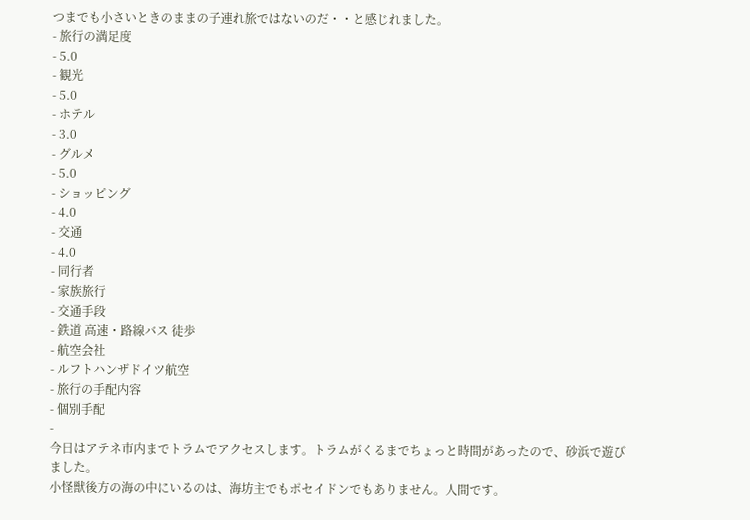つまでも小さいときのままの子連れ旅ではないのだ・・と感じれました。
- 旅行の満足度
- 5.0
- 観光
- 5.0
- ホテル
- 3.0
- グルメ
- 5.0
- ショッピング
- 4.0
- 交通
- 4.0
- 同行者
- 家族旅行
- 交通手段
- 鉄道 高速・路線バス 徒歩
- 航空会社
- ルフトハンザドイツ航空
- 旅行の手配内容
- 個別手配
-
今日はアテネ市内までトラムでアクセスします。トラムがくるまでちょっと時間があったので、砂浜で遊びました。
小怪獣後方の海の中にいるのは、海坊主でもポセイドンでもありません。人間です。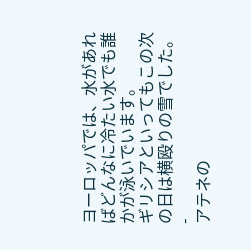ヨーロッパでは、水があればどんなに冷たい水でも誰かが泳いでいます。
ギリシアといってもこの次の日は横殴りの雪でした。 -
アテネの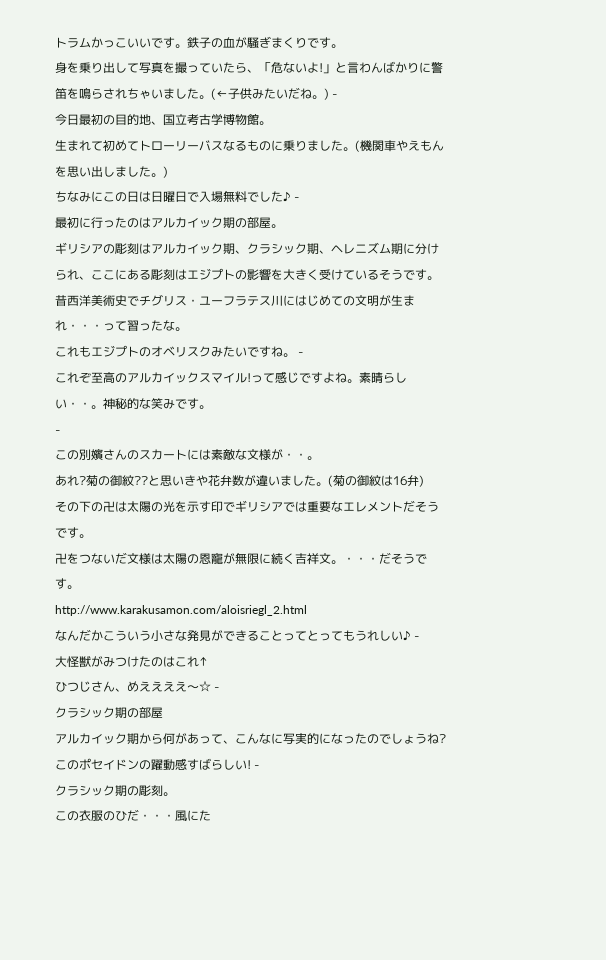トラムかっこいいです。鉄子の血が騒ぎまくりです。
身を乗り出して写真を撮っていたら、「危ないよ!」と言わんばかりに警笛を鳴らされちゃいました。(←子供みたいだね。) -
今日最初の目的地、国立考古学博物館。
生まれて初めてトローリーバスなるものに乗りました。(機関車やえもんを思い出しました。)
ちなみにこの日は日曜日で入場無料でした♪ -
最初に行ったのはアルカイック期の部屋。
ギリシアの彫刻はアルカイック期、クラシック期、ヘレニズム期に分けられ、ここにある彫刻はエジプトの影響を大きく受けているそうです。
昔西洋美術史でチグリス・ユーフラテス川にはじめての文明が生まれ・・・って習ったな。
これもエジプトのオベリスクみたいですね。 -
これぞ至高のアルカイックスマイル!って感じですよね。素晴らしい・・。神秘的な笑みです。
-
この別嬪さんのスカートには素敵な文様が・・。
あれ?菊の御紋??と思いきや花弁数が違いました。(菊の御紋は16弁)
その下の卍は太陽の光を示す印でギリシアでは重要なエレメントだそうです。
卍をつないだ文様は太陽の恩寵が無限に続く吉祥文。・・・だそうです。
http://www.karakusamon.com/aloisriegl_2.html
なんだかこういう小さな発見ができることってとってもうれしい♪ -
大怪獣がみつけたのはこれ↑
ひつじさん、めええええ〜☆ -
クラシック期の部屋
アルカイック期から何があって、こんなに写実的になったのでしょうね?このポセイドンの躍動感すばらしい! -
クラシック期の彫刻。
この衣服のひだ・・・風にた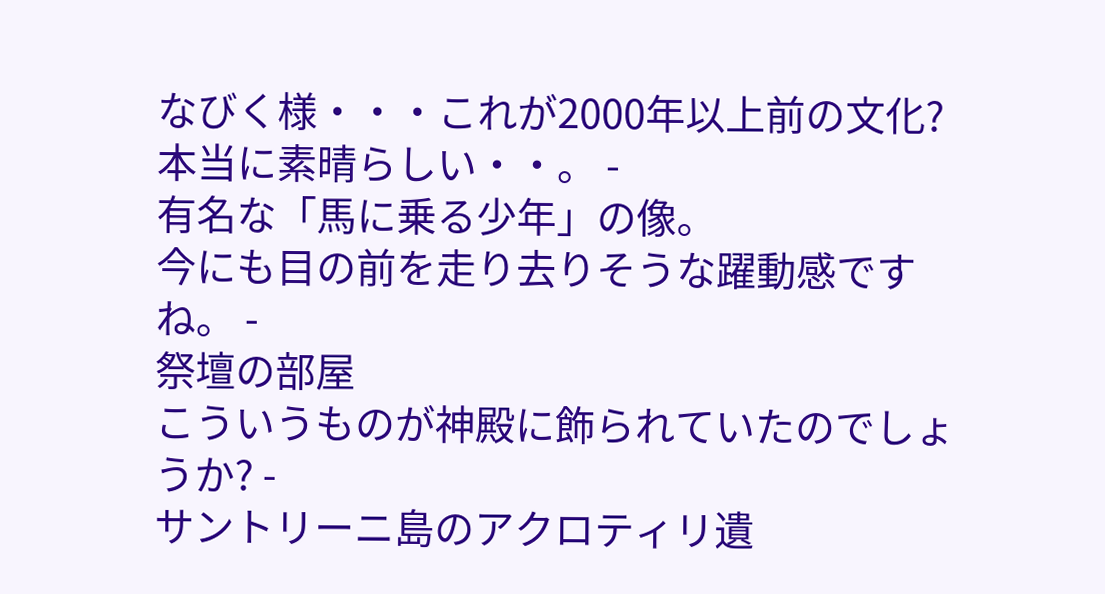なびく様・・・これが2000年以上前の文化?
本当に素晴らしい・・。 -
有名な「馬に乗る少年」の像。
今にも目の前を走り去りそうな躍動感ですね。 -
祭壇の部屋
こういうものが神殿に飾られていたのでしょうか? -
サントリーニ島のアクロティリ遺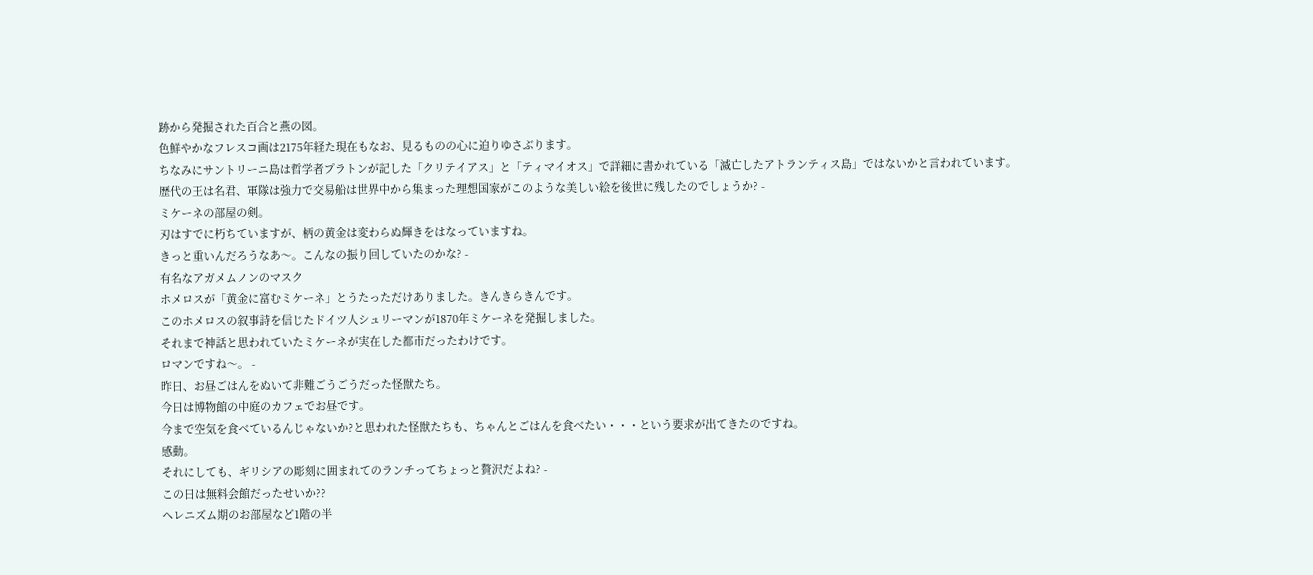跡から発掘された百合と燕の図。
色鮮やかなフレスコ画は2175年経た現在もなお、見るものの心に迫りゆさぶります。
ちなみにサントリーニ島は哲学者プラトンが記した「クリテイアス」と「ティマイオス」で詳細に書かれている「滅亡したアトランティス島」ではないかと言われています。
歴代の王は名君、軍隊は強力で交易船は世界中から集まった理想国家がこのような美しい絵を後世に残したのでしょうか? -
ミケーネの部屋の剣。
刃はすでに朽ちていますが、柄の黄金は変わらぬ輝きをはなっていますね。
きっと重いんだろうなあ〜。こんなの振り回していたのかな? -
有名なアガメムノンのマスク
ホメロスが「黄金に富むミケーネ」とうたっただけありました。きんきらきんです。
このホメロスの叙事詩を信じたドイツ人シュリーマンが1870年ミケーネを発掘しました。
それまで神話と思われていたミケーネが実在した都市だったわけです。
ロマンですね〜。 -
昨日、お昼ごはんをぬいて非難ごうごうだった怪獣たち。
今日は博物館の中庭のカフェでお昼です。
今まで空気を食べているんじゃないか?と思われた怪獣たちも、ちゃんとごはんを食べたい・・・という要求が出てきたのですね。
感動。
それにしても、ギリシアの彫刻に囲まれてのランチってちょっと贅沢だよね? -
この日は無料会館だったせいか??
ヘレニズム期のお部屋など1階の半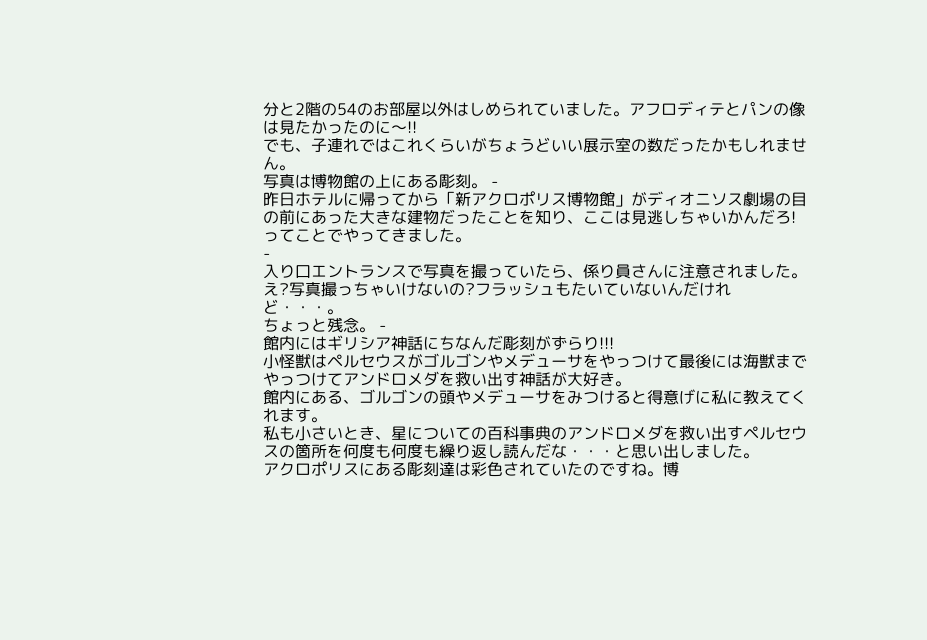分と2階の54のお部屋以外はしめられていました。アフロディテとパンの像は見たかったのに〜!!
でも、子連れではこれくらいがちょうどいい展示室の数だったかもしれません。
写真は博物館の上にある彫刻。 -
昨日ホテルに帰ってから「新アクロポリス博物館」がディオニソス劇場の目の前にあった大きな建物だったことを知り、ここは見逃しちゃいかんだろ!ってことでやってきました。
-
入り口エントランスで写真を撮っていたら、係り員さんに注意されました。
え?写真撮っちゃいけないの?フラッシュもたいていないんだけれど・・・。
ちょっと残念。 -
館内にはギリシア神話にちなんだ彫刻がずらり!!!
小怪獣はペルセウスがゴルゴンやメデューサをやっつけて最後には海獣までやっつけてアンドロメダを救い出す神話が大好き。
館内にある、ゴルゴンの頭やメデューサをみつけると得意げに私に教えてくれます。
私も小さいとき、星についての百科事典のアンドロメダを救い出すペルセウスの箇所を何度も何度も繰り返し読んだな・・・と思い出しました。
アクロポリスにある彫刻達は彩色されていたのですね。博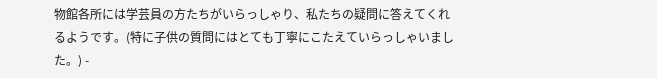物館各所には学芸員の方たちがいらっしゃり、私たちの疑問に答えてくれるようです。(特に子供の質問にはとても丁寧にこたえていらっしゃいました。) -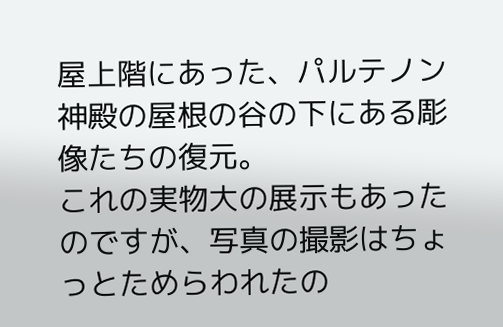屋上階にあった、パルテノン神殿の屋根の谷の下にある彫像たちの復元。
これの実物大の展示もあったのですが、写真の撮影はちょっとためらわれたの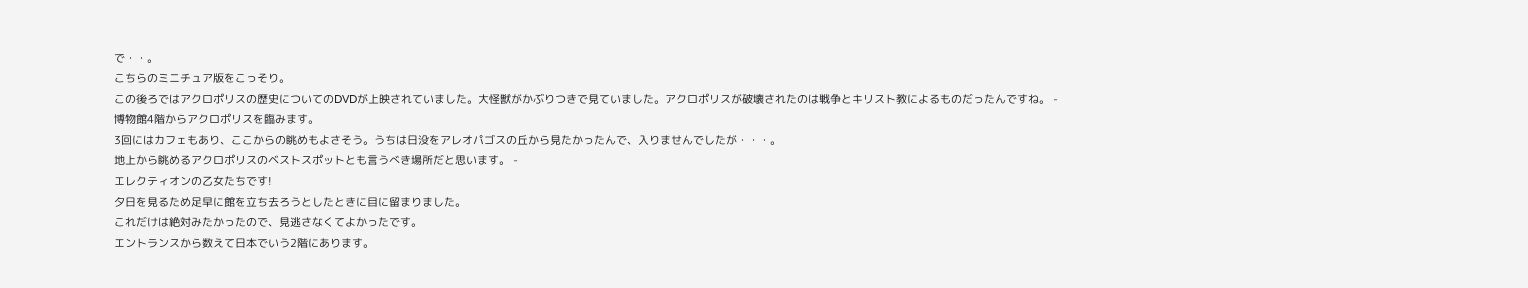で・・。
こちらのミニチュア版をこっそり。
この後ろではアクロポリスの歴史についてのDVDが上映されていました。大怪獣がかぶりつきで見ていました。アクロポリスが破壊されたのは戦争とキリスト教によるものだったんですね。 -
博物館4階からアクロポリスを臨みます。
3回にはカフェもあり、ここからの眺めもよさそう。うちは日没をアレオパゴスの丘から見たかったんで、入りませんでしたが・・・。
地上から眺めるアクロポリスのベストスポットとも言うべき場所だと思います。 -
エレクティオンの乙女たちです!
夕日を見るため足早に館を立ち去ろうとしたときに目に留まりました。
これだけは絶対みたかったので、見逃さなくてよかったです。
エントランスから数えて日本でいう2階にあります。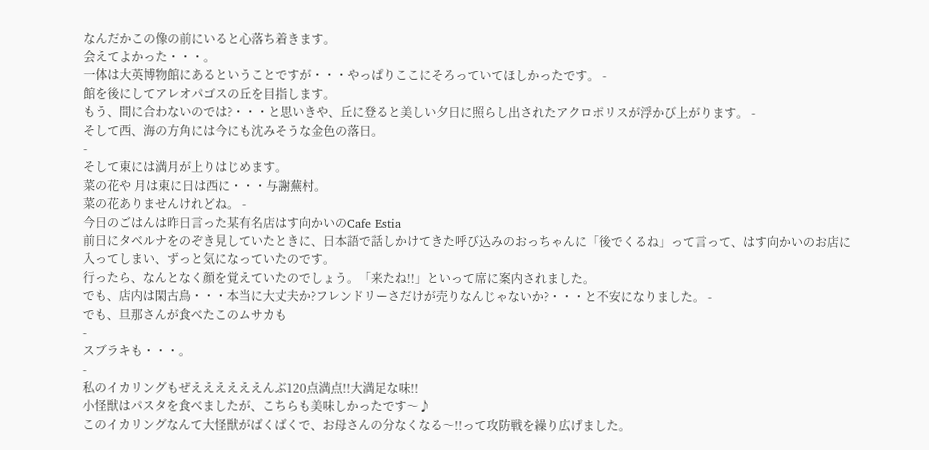なんだかこの像の前にいると心落ち着きます。
会えてよかった・・・。
一体は大英博物館にあるということですが・・・やっぱりここにそろっていてほしかったです。 -
館を後にしてアレオパゴスの丘を目指します。
もう、間に合わないのでは?・・・と思いきや、丘に登ると美しい夕日に照らし出されたアクロポリスが浮かび上がります。 -
そして西、海の方角には今にも沈みそうな金色の落日。
-
そして東には満月が上りはじめます。
菜の花や 月は東に日は西に・・・与謝蕪村。
菜の花ありませんけれどね。 -
今日のごはんは昨日言った某有名店はす向かいのCafe Estia
前日にタベルナをのぞき見していたときに、日本語で話しかけてきた呼び込みのおっちゃんに「後でくるね」って言って、はす向かいのお店に入ってしまい、ずっと気になっていたのです。
行ったら、なんとなく顔を覚えていたのでしょう。「来たね!!」といって席に案内されました。
でも、店内は閑古鳥・・・本当に大丈夫か?フレンドリーさだけが売りなんじゃないか?・・・と不安になりました。 -
でも、旦那さんが食べたこのムサカも
-
スブラキも・・・。
-
私のイカリングもぜええええええんぶ120点満点!!大満足な味!!
小怪獣はパスタを食べましたが、こちらも美味しかったです〜♪
このイカリングなんて大怪獣がばくばくで、お母さんの分なくなる〜!!って攻防戦を繰り広げました。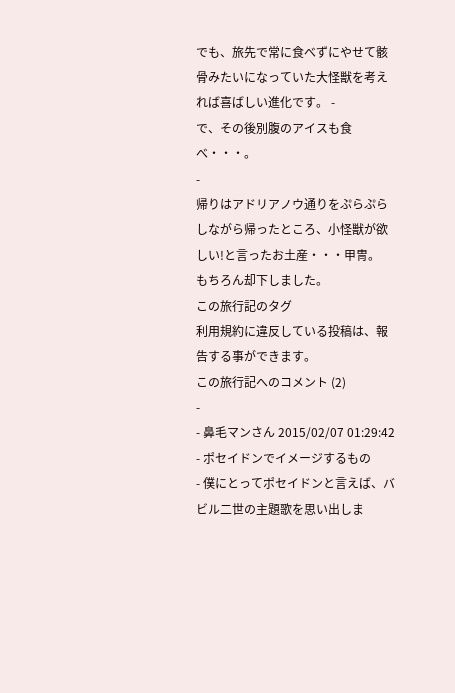でも、旅先で常に食べずにやせて骸骨みたいになっていた大怪獣を考えれば喜ばしい進化です。 -
で、その後別腹のアイスも食べ・・・。
-
帰りはアドリアノウ通りをぷらぷらしながら帰ったところ、小怪獣が欲しい!と言ったお土産・・・甲冑。
もちろん却下しました。
この旅行記のタグ
利用規約に違反している投稿は、報告する事ができます。
この旅行記へのコメント (2)
-
- 鼻毛マンさん 2015/02/07 01:29:42
- ポセイドンでイメージするもの
- 僕にとってポセイドンと言えば、バビル二世の主題歌を思い出しま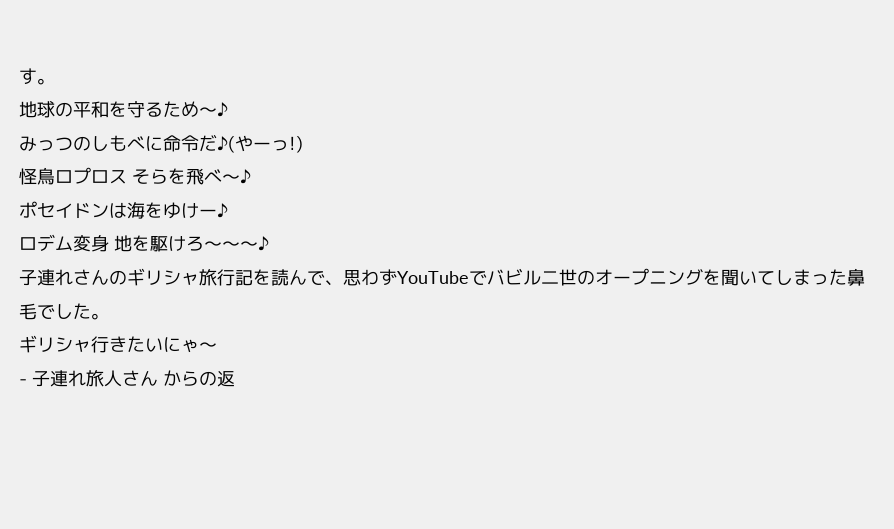す。
地球の平和を守るため〜♪
みっつのしもべに命令だ♪(やーっ!)
怪鳥ロプロス そらを飛べ〜♪
ポセイドンは海をゆけー♪
ロデム変身 地を駆けろ〜〜〜♪
子連れさんのギリシャ旅行記を読んで、思わずYouTubeでバビル二世のオープニングを聞いてしまった鼻毛でした。
ギリシャ行きたいにゃ〜
- 子連れ旅人さん からの返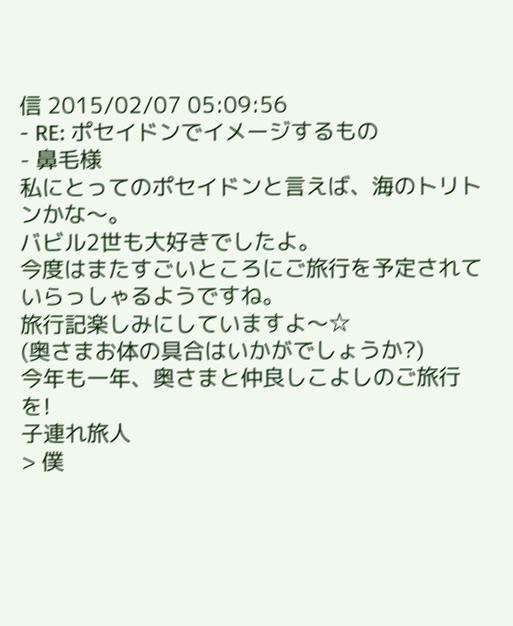信 2015/02/07 05:09:56
- RE: ポセイドンでイメージするもの
- 鼻毛様
私にとってのポセイドンと言えば、海のトリトンかな〜。
バビル2世も大好きでしたよ。
今度はまたすごいところにご旅行を予定されていらっしゃるようですね。
旅行記楽しみにしていますよ〜☆
(奥さまお体の具合はいかがでしょうか?)
今年も一年、奥さまと仲良しこよしのご旅行を!
子連れ旅人
> 僕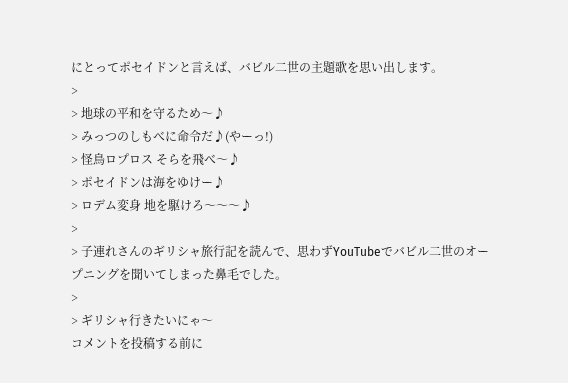にとってポセイドンと言えば、バビル二世の主題歌を思い出します。
>
> 地球の平和を守るため〜♪
> みっつのしもべに命令だ♪(やーっ!)
> 怪鳥ロプロス そらを飛べ〜♪
> ポセイドンは海をゆけー♪
> ロデム変身 地を駆けろ〜〜〜♪
>
> 子連れさんのギリシャ旅行記を読んで、思わずYouTubeでバビル二世のオープニングを聞いてしまった鼻毛でした。
>
> ギリシャ行きたいにゃ〜
コメントを投稿する前に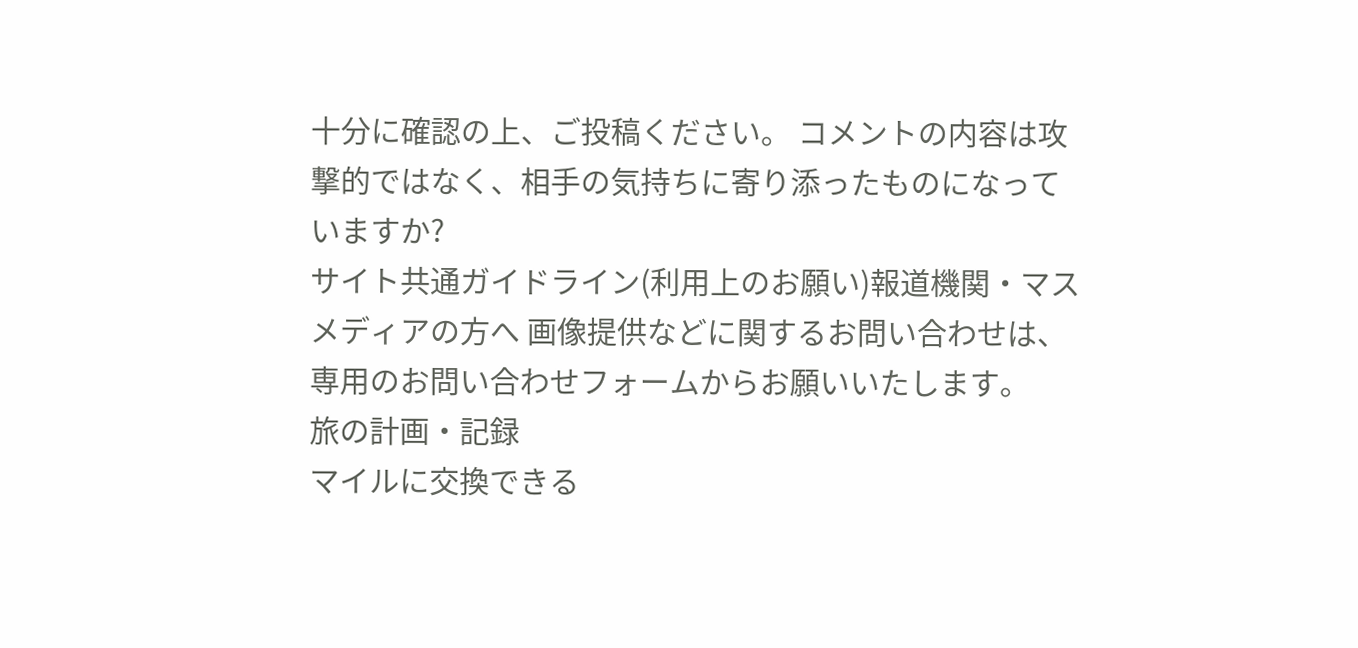十分に確認の上、ご投稿ください。 コメントの内容は攻撃的ではなく、相手の気持ちに寄り添ったものになっていますか?
サイト共通ガイドライン(利用上のお願い)報道機関・マスメディアの方へ 画像提供などに関するお問い合わせは、専用のお問い合わせフォームからお願いいたします。
旅の計画・記録
マイルに交換できる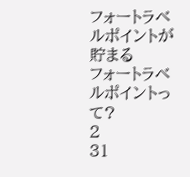フォートラベルポイントが貯まる
フォートラベルポイントって?
2
31